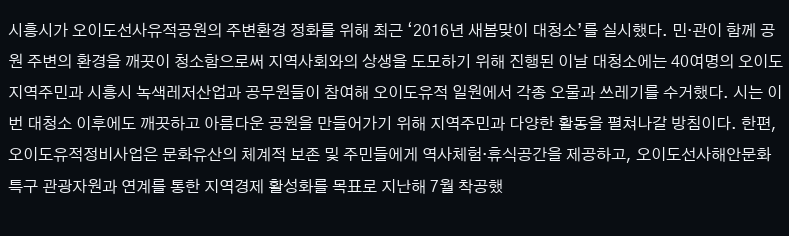시흥시가 오이도선사유적공원의 주변환경 정화를 위해 최근 ‘2016년 새봄맞이 대청소’를 실시했다. 민·관이 함께 공원 주변의 환경을 깨끗이 청소함으로써 지역사회와의 상생을 도모하기 위해 진행된 이날 대청소에는 40여명의 오이도 지역주민과 시흥시 녹색레저산업과 공무원들이 참여해 오이도유적 일원에서 각종 오물과 쓰레기를 수거했다. 시는 이번 대청소 이후에도 깨끗하고 아름다운 공원을 만들어가기 위해 지역주민과 다양한 활동을 펼쳐나갈 방침이다. 한편, 오이도유적정비사업은 문화유산의 체계적 보존 및 주민들에게 역사체험·휴식공간을 제공하고, 오이도선사해안문화특구 관광자원과 연계를 통한 지역경제 활성화를 목표로 지난해 7월 착공했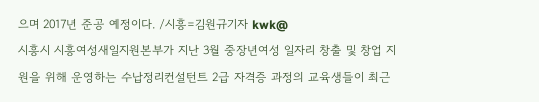으며 2017년 준공 예정이다. /시흥=김원규기자 kwk@
시흥시 시흥여성새일지원본부가 지난 3월 중장년여성 일자리 창출 및 창업 지원을 위해 운영하는 수납정리컨설턴트 2급 자격증 과정의 교육생들이 최근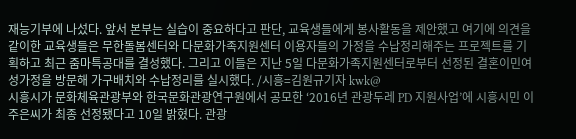재능기부에 나섰다. 앞서 본부는 실습이 중요하다고 판단, 교육생들에게 봉사활동을 제안했고 여기에 의견을 같이한 교육생들은 무한돌봄센터와 다문화가족지원센터 이용자들의 가정을 수납정리해주는 프로젝트를 기획하고 최근 줌마특공대를 결성했다. 그리고 이들은 지난 5일 다문화가족지원센터로부터 선정된 결혼이민여성가정을 방문해 가구배치와 수납정리를 실시했다. /시흥=김원규기자 kwk@
시흥시가 문화체육관광부와 한국문화관광연구원에서 공모한 ‘2016년 관광두레 PD 지원사업’에 시흥시민 이주은씨가 최종 선정됐다고 10일 밝혔다. 관광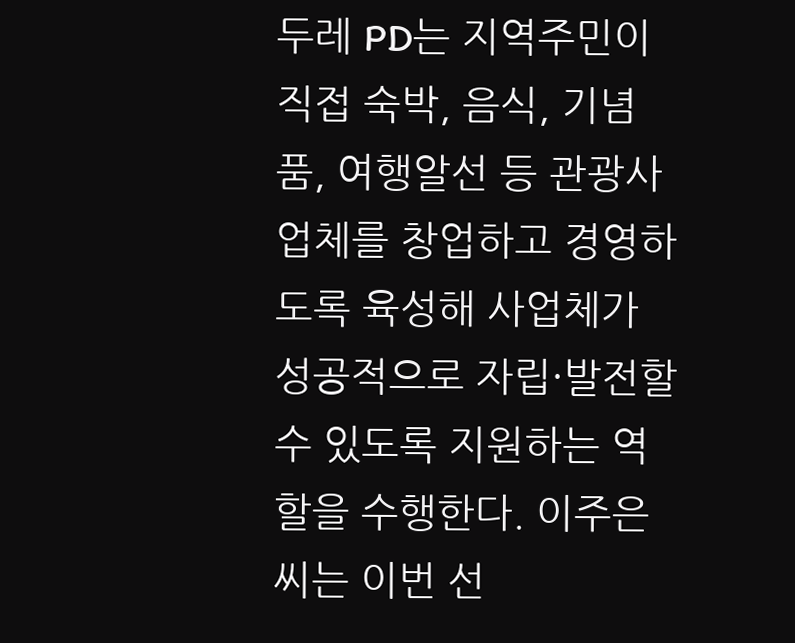두레 PD는 지역주민이 직접 숙박, 음식, 기념품, 여행알선 등 관광사업체를 창업하고 경영하도록 육성해 사업체가 성공적으로 자립·발전할 수 있도록 지원하는 역할을 수행한다. 이주은씨는 이번 선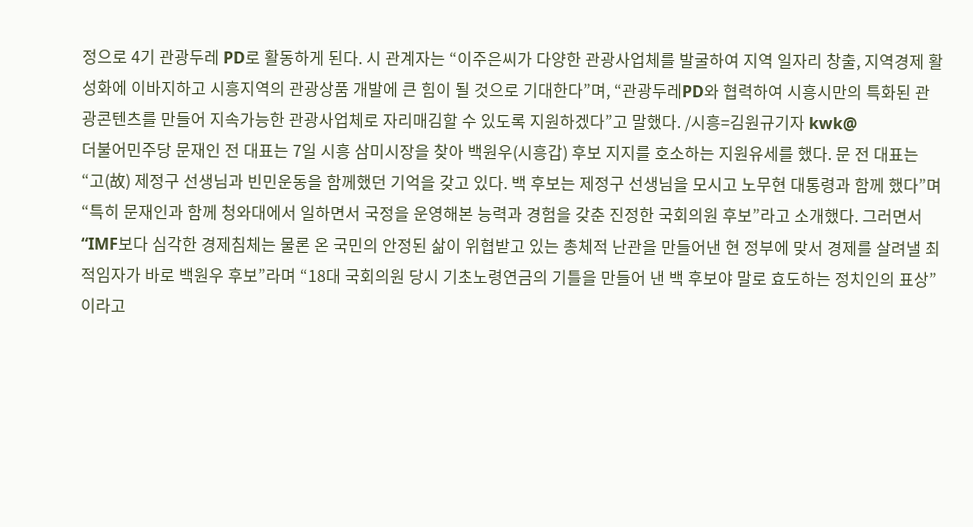정으로 4기 관광두레 PD로 활동하게 된다. 시 관계자는 “이주은씨가 다양한 관광사업체를 발굴하여 지역 일자리 창출, 지역경제 활성화에 이바지하고 시흥지역의 관광상품 개발에 큰 힘이 될 것으로 기대한다”며, “관광두레PD와 협력하여 시흥시만의 특화된 관광콘텐츠를 만들어 지속가능한 관광사업체로 자리매김할 수 있도록 지원하겠다”고 말했다. /시흥=김원규기자 kwk@
더불어민주당 문재인 전 대표는 7일 시흥 삼미시장을 찾아 백원우(시흥갑) 후보 지지를 호소하는 지원유세를 했다. 문 전 대표는 “고(故) 제정구 선생님과 빈민운동을 함께했던 기억을 갖고 있다. 백 후보는 제정구 선생님을 모시고 노무현 대통령과 함께 했다”며 “특히 문재인과 함께 청와대에서 일하면서 국정을 운영해본 능력과 경험을 갖춘 진정한 국회의원 후보”라고 소개했다. 그러면서 “IMF보다 심각한 경제침체는 물론 온 국민의 안정된 삶이 위협받고 있는 총체적 난관을 만들어낸 현 정부에 맞서 경제를 살려낼 최적임자가 바로 백원우 후보”라며 “18대 국회의원 당시 기초노령연금의 기틀을 만들어 낸 백 후보야 말로 효도하는 정치인의 표상”이라고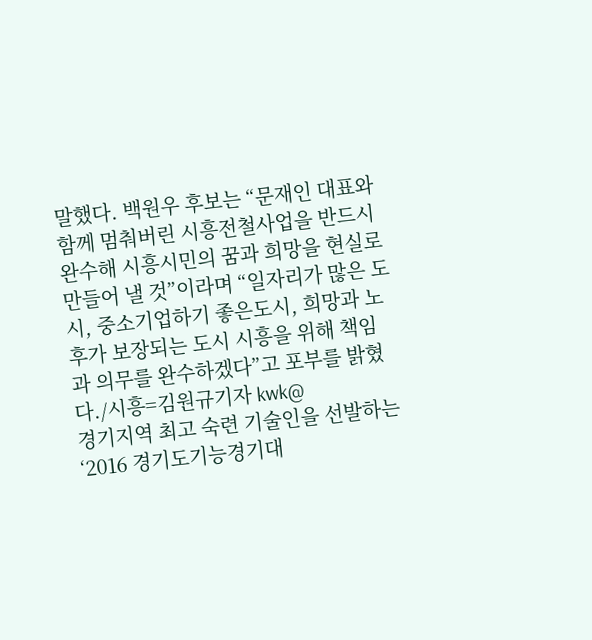말했다. 백원우 후보는 “문재인 대표와 함께 멈춰버린 시흥전철사업을 반드시 완수해 시흥시민의 꿈과 희망을 현실로 만들어 낼 것”이라며 “일자리가 많은 도시, 중소기업하기 좋은도시, 희망과 노후가 보장되는 도시 시흥을 위해 책임과 의무를 완수하겠다”고 포부를 밝혔다./시흥=김원규기자 kwk@
경기지역 최고 숙련 기술인을 선발하는 ‘2016 경기도기능경기대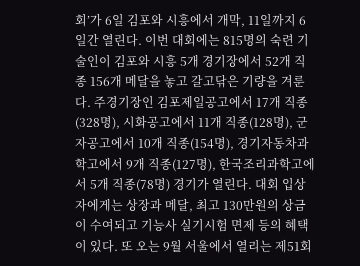회’가 6일 김포와 시흥에서 개막, 11일까지 6일간 열린다. 이번 대회에는 815명의 숙련 기술인이 김포와 시흥 5개 경기장에서 52개 직종 156개 메달을 놓고 갈고닦은 기량을 겨룬다. 주경기장인 김포제일공고에서 17개 직종(328명), 시화공고에서 11개 직종(128명), 군자공고에서 10개 직종(154명), 경기자동차과학고에서 9개 직종(127명), 한국조리과학고에서 5개 직종(78명) 경기가 열린다. 대회 입상자에게는 상장과 메달, 최고 130만원의 상금이 수여되고 기능사 실기시험 면제 등의 혜택이 있다. 또 오는 9월 서울에서 열리는 제51회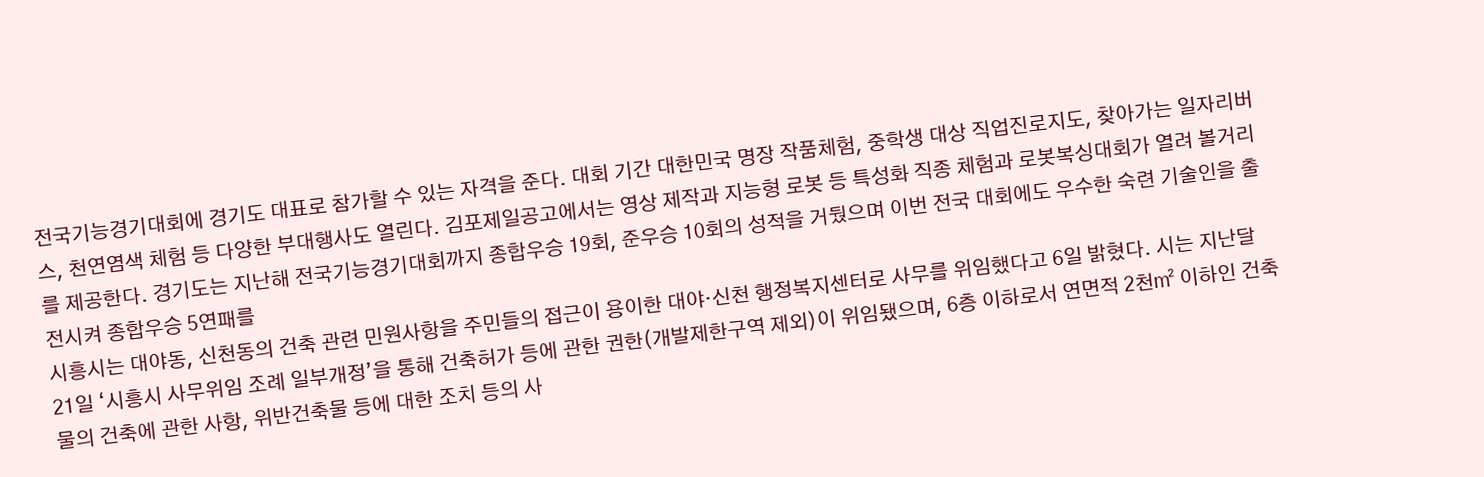전국기능경기대회에 경기도 대표로 참가할 수 있는 자격을 준다. 대회 기간 대한민국 명장 작품체험, 중학생 대상 직업진로지도, 찾아가는 일자리버스, 천연염색 체험 등 다양한 부대행사도 열린다. 김포제일공고에서는 영상 제작과 지능형 로봇 등 특성화 직종 체험과 로봇복싱대회가 열려 볼거리를 제공한다. 경기도는 지난해 전국기능경기대회까지 종합우승 19회, 준우승 10회의 성적을 거뒀으며 이번 전국 대회에도 우수한 숙련 기술인을 출전시켜 종합우승 5연패를
시흥시는 대야동, 신천동의 건축 관련 민원사항을 주민들의 접근이 용이한 대야·신천 행정복지센터로 사무를 위임했다고 6일 밝혔다. 시는 지난달 21일 ‘시흥시 사무위임 조례 일부개정’을 통해 건축허가 등에 관한 권한(개발제한구역 제외)이 위임됐으며, 6층 이하로서 연면적 2천㎡ 이하인 건축물의 건축에 관한 사항, 위반건축물 등에 대한 조치 등의 사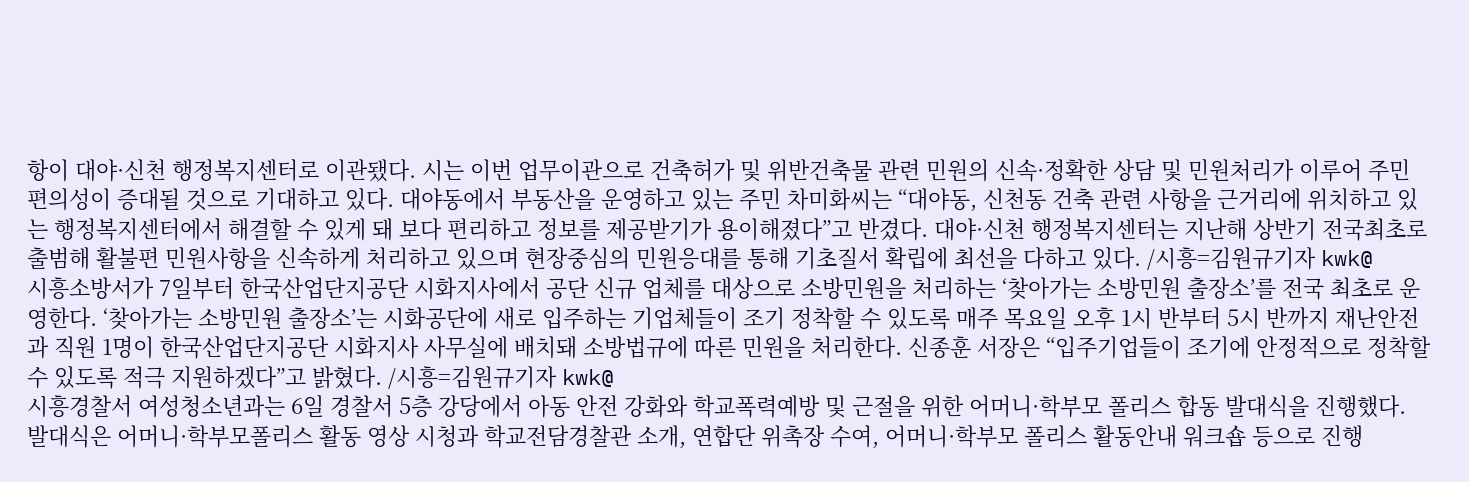항이 대야·신천 행정복지센터로 이관됐다. 시는 이번 업무이관으로 건축허가 및 위반건축물 관련 민원의 신속·정확한 상담 및 민원처리가 이루어 주민 편의성이 증대될 것으로 기대하고 있다. 대야동에서 부동산을 운영하고 있는 주민 차미화씨는 “대야동, 신천동 건축 관련 사항을 근거리에 위치하고 있는 행정복지센터에서 해결할 수 있게 돼 보다 편리하고 정보를 제공받기가 용이해졌다”고 반겼다. 대야·신천 행정복지센터는 지난해 상반기 전국최초로 출범해 활불편 민원사항을 신속하게 처리하고 있으며 현장중심의 민원응대를 통해 기초질서 확립에 최선을 다하고 있다. /시흥=김원규기자 kwk@
시흥소방서가 7일부터 한국산업단지공단 시화지사에서 공단 신규 업체를 대상으로 소방민원을 처리하는 ‘찾아가는 소방민원 출장소’를 전국 최초로 운영한다. ‘찾아가는 소방민원 출장소’는 시화공단에 새로 입주하는 기업체들이 조기 정착할 수 있도록 매주 목요일 오후 1시 반부터 5시 반까지 재난안전과 직원 1명이 한국산업단지공단 시화지사 사무실에 배치돼 소방법규에 따른 민원을 처리한다. 신종훈 서장은 “입주기업들이 조기에 안정적으로 정착할 수 있도록 적극 지원하겠다”고 밝혔다. /시흥=김원규기자 kwk@
시흥경찰서 여성청소년과는 6일 경찰서 5층 강당에서 아동 안전 강화와 학교폭력예방 및 근절을 위한 어머니·학부모 폴리스 합동 발대식을 진행했다. 발대식은 어머니·학부모폴리스 활동 영상 시청과 학교전담경찰관 소개, 연합단 위촉장 수여, 어머니·학부모 폴리스 활동안내 워크숍 등으로 진행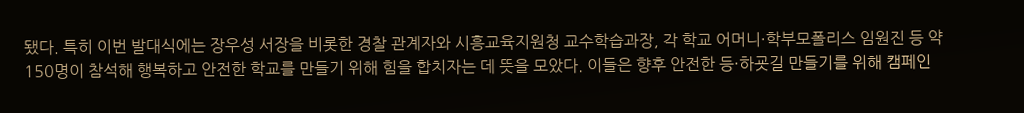됐다. 특히 이번 발대식에는 장우성 서장을 비롯한 경찰 관계자와 시흥교육지원청 교수학습과장, 각 학교 어머니·학부모폴리스 임원진 등 약 150명이 참석해 행복하고 안전한 학교를 만들기 위해 힘을 합치자는 데 뜻을 모았다. 이들은 향후 안전한 등·하굣길 만들기를 위해 캠페인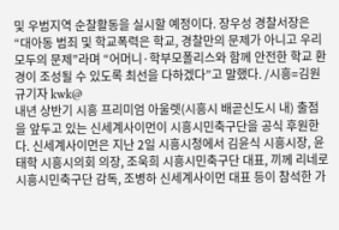및 우범지역 순찰활동을 실시할 예정이다. 장우성 경찰서장은 “대아동 범죄 및 학교폭력은 학교, 경찰만의 문제가 아니고 우리 모두의 문제”라며 “어머니·학부모폴리스와 함께 안전한 학교 환경이 조성될 수 있도록 최선을 다하겠다”고 말했다. /시흥=김원규기자 kwk@
내년 상반기 시흥 프리미엄 아울렛(시흥시 배곧신도시 내) 출점을 앞두고 있는 신세계사이먼이 시흥시민축구단을 공식 후원한다. 신세계사이먼은 지난 2일 시흥시청에서 김윤식 시흥시장, 윤태학 시흥시의회 의장, 조욱희 시흥시민축구단 대표, 끼께 리네로 시흥시민축구단 감독, 조병하 신세계사이먼 대표 등이 참석한 가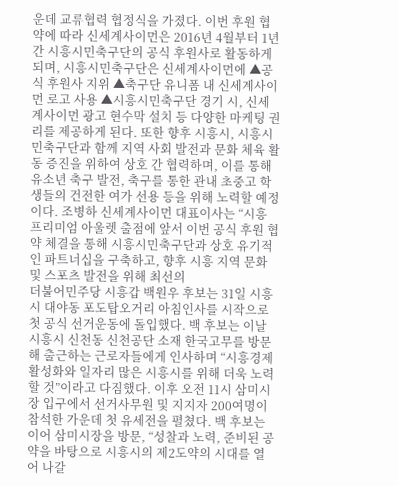운데 교류협력 협정식을 가졌다. 이번 후원 협약에 따라 신세계사이먼은 2016년 4월부터 1년간 시흥시민축구단의 공식 후원사로 활동하게 되며, 시흥시민축구단은 신세계사이먼에 ▲공식 후원사 지위 ▲축구단 유니폼 내 신세계사이먼 로고 사용 ▲시흥시민축구단 경기 시, 신세계사이먼 광고 현수막 설치 등 다양한 마케팅 권리를 제공하게 된다. 또한 향후 시흥시, 시흥시민축구단과 함께 지역 사회 발전과 문화 체육 활동 증진을 위하여 상호 간 협력하며, 이를 통해 유소년 축구 발전, 축구를 통한 관내 초중고 학생들의 건전한 여가 선용 등을 위해 노력할 예정이다. 조병하 신세계사이먼 대표이사는 “시흥 프리미엄 아울렛 출점에 앞서 이번 공식 후원 협약 체결을 통해 시흥시민축구단과 상호 유기적인 파트너십을 구축하고, 향후 시흥 지역 문화 및 스포츠 발전을 위해 최선의
더불어민주당 시흥갑 백원우 후보는 31일 시흥시 대야동 포도탑오거리 아침인사를 시작으로 첫 공식 선거운동에 돌입했다. 백 후보는 이날 시흥시 신천동 신천공단 소재 한국고무를 방문해 출근하는 근로자들에게 인사하며 “시흥경제 활성화와 일자리 많은 시흥시를 위해 더욱 노력할 것”이라고 다짐했다. 이후 오전 11시 삼미시장 입구에서 선거사무원 및 지지자 200여명이 참석한 가운데 첫 유세전을 펼쳤다. 백 후보는 이어 삼미시장을 방문, “성찰과 노력, 준비된 공약을 바탕으로 시흥시의 제2도약의 시대를 열어 나갈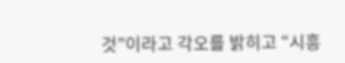것”이라고 각오를 밝히고 “시흥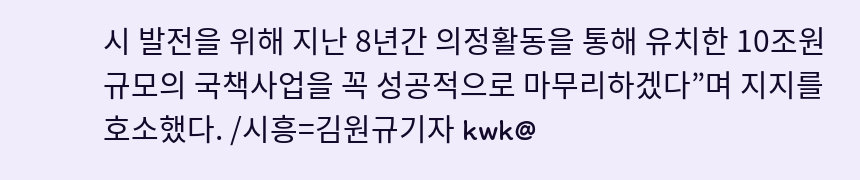시 발전을 위해 지난 8년간 의정활동을 통해 유치한 10조원 규모의 국책사업을 꼭 성공적으로 마무리하겠다”며 지지를 호소했다. /시흥=김원규기자 kwk@